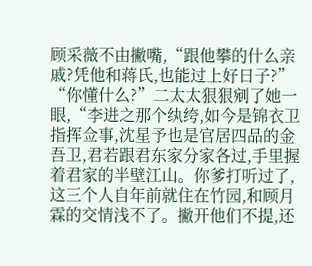顾采薇不由撇嘴,“跟他攀的什么亲戚?凭他和蒋氏,也能过上好日子?”
“你懂什么?”二太太狠狠剜了她一眼,“李进之那个纨绔,如今是锦衣卫指挥佥事,沈星予也是官居四品的金吾卫,君若跟君东家分家各过,手里握着君家的半壁江山。你爹打听过了,这三个人自年前就住在竹园,和顾月霖的交情浅不了。撇开他们不提,还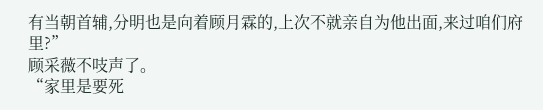有当朝首辅,分明也是向着顾月霖的,上次不就亲自为他出面,来过咱们府里?”
顾采薇不吱声了。
“家里是要死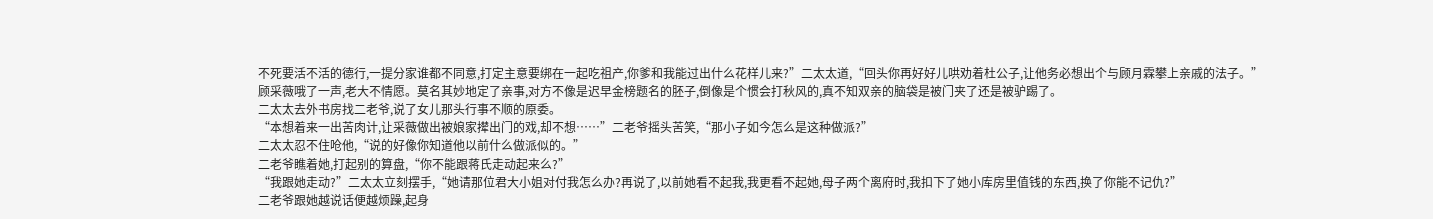不死要活不活的德行,一提分家谁都不同意,打定主意要绑在一起吃祖产,你爹和我能过出什么花样儿来?”二太太道,“回头你再好好儿哄劝着杜公子,让他务必想出个与顾月霖攀上亲戚的法子。”
顾采薇哦了一声,老大不情愿。莫名其妙地定了亲事,对方不像是迟早金榜题名的胚子,倒像是个惯会打秋风的,真不知双亲的脑袋是被门夹了还是被驴踢了。
二太太去外书房找二老爷,说了女儿那头行事不顺的原委。
“本想着来一出苦肉计,让采薇做出被娘家撵出门的戏,却不想……”二老爷摇头苦笑,“那小子如今怎么是这种做派?”
二太太忍不住呛他,“说的好像你知道他以前什么做派似的。”
二老爷瞧着她,打起别的算盘,“你不能跟蒋氏走动起来么?”
“我跟她走动?”二太太立刻摆手,“她请那位君大小姐对付我怎么办?再说了,以前她看不起我,我更看不起她,母子两个离府时,我扣下了她小库房里值钱的东西,换了你能不记仇?”
二老爷跟她越说话便越烦躁,起身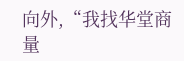向外,“我找华堂商量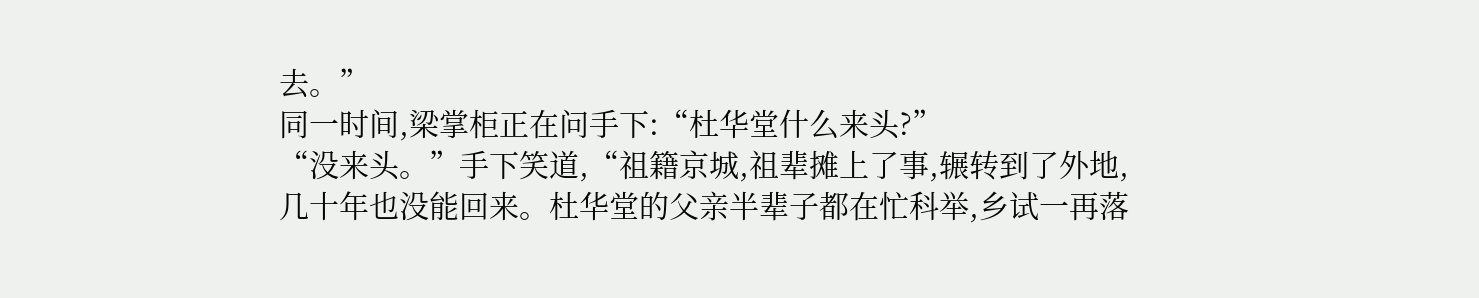去。”
同一时间,梁掌柜正在问手下:“杜华堂什么来头?”
“没来头。”手下笑道,“祖籍京城,祖辈摊上了事,辗转到了外地,几十年也没能回来。杜华堂的父亲半辈子都在忙科举,乡试一再落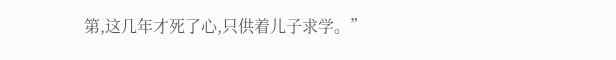第,这几年才死了心,只供着儿子求学。”